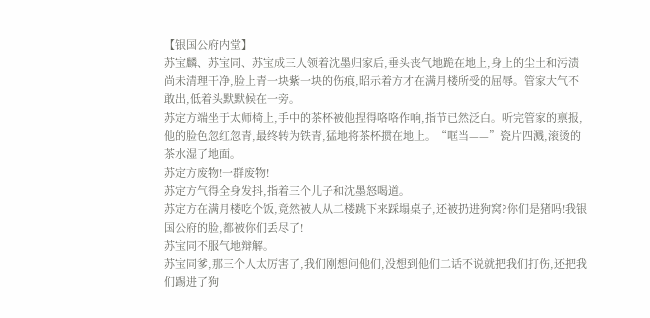【银国公府内堂】
苏宝麟、苏宝同、苏宝成三人领着沈墨归家后,垂头丧气地跪在地上,身上的尘土和污渍尚未清理干净,脸上青一块紫一块的伤痕,昭示着方才在满月楼所受的屈辱。管家大气不敢出,低着头默默候在一旁。
苏定方端坐于太师椅上,手中的茶杯被他捏得咯咯作响,指节已然泛白。听完管家的禀报,他的脸色忽红忽青,最终转为铁青,猛地将茶杯掼在地上。“哐当——”瓷片四溅,滚烫的茶水湿了地面。
苏定方废物!一群废物!
苏定方气得全身发抖,指着三个儿子和沈墨怒喝道。
苏定方在满月楼吃个饭,竟然被人从二楼跳下来踩塌桌子,还被扔进狗窝?你们是猪吗!我银国公府的脸,都被你们丢尽了!
苏宝同不服气地辩解。
苏宝同爹,那三个人太厉害了,我们刚想问他们,没想到他们二话不说就把我们打伤,还把我们踢进了狗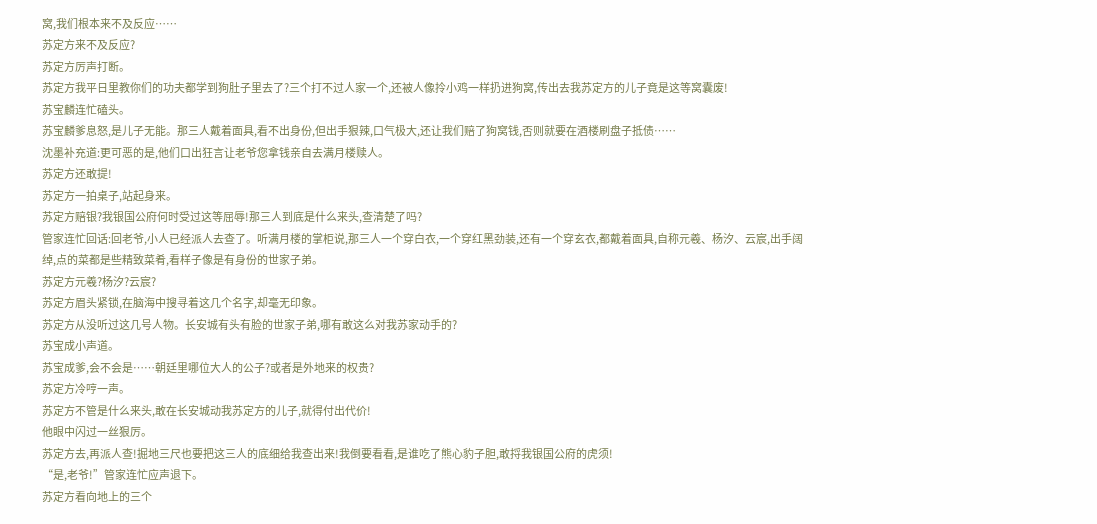窝,我们根本来不及反应……
苏定方来不及反应?
苏定方厉声打断。
苏定方我平日里教你们的功夫都学到狗肚子里去了?三个打不过人家一个,还被人像拎小鸡一样扔进狗窝,传出去我苏定方的儿子竟是这等窝囊废!
苏宝麟连忙磕头。
苏宝麟爹息怒,是儿子无能。那三人戴着面具,看不出身份,但出手狠辣,口气极大,还让我们赔了狗窝钱,否则就要在酒楼刷盘子抵债……
沈墨补充道:更可恶的是,他们口出狂言让老爷您拿钱亲自去满月楼赎人。
苏定方还敢提!
苏定方一拍桌子,站起身来。
苏定方赔银?我银国公府何时受过这等屈辱!那三人到底是什么来头,查清楚了吗?
管家连忙回话:回老爷,小人已经派人去查了。听满月楼的掌柜说,那三人一个穿白衣,一个穿红黑劲装,还有一个穿玄衣,都戴着面具,自称元羲、杨汐、云宸,出手阔绰,点的菜都是些精致菜肴,看样子像是有身份的世家子弟。
苏定方元羲?杨汐?云宸?
苏定方眉头紧锁,在脑海中搜寻着这几个名字,却毫无印象。
苏定方从没听过这几号人物。长安城有头有脸的世家子弟,哪有敢这么对我苏家动手的?
苏宝成小声道。
苏宝成爹,会不会是……朝廷里哪位大人的公子?或者是外地来的权贵?
苏定方冷哼一声。
苏定方不管是什么来头,敢在长安城动我苏定方的儿子,就得付出代价!
他眼中闪过一丝狠厉。
苏定方去,再派人查!掘地三尺也要把这三人的底细给我查出来!我倒要看看,是谁吃了熊心豹子胆,敢捋我银国公府的虎须!
“是,老爷!”管家连忙应声退下。
苏定方看向地上的三个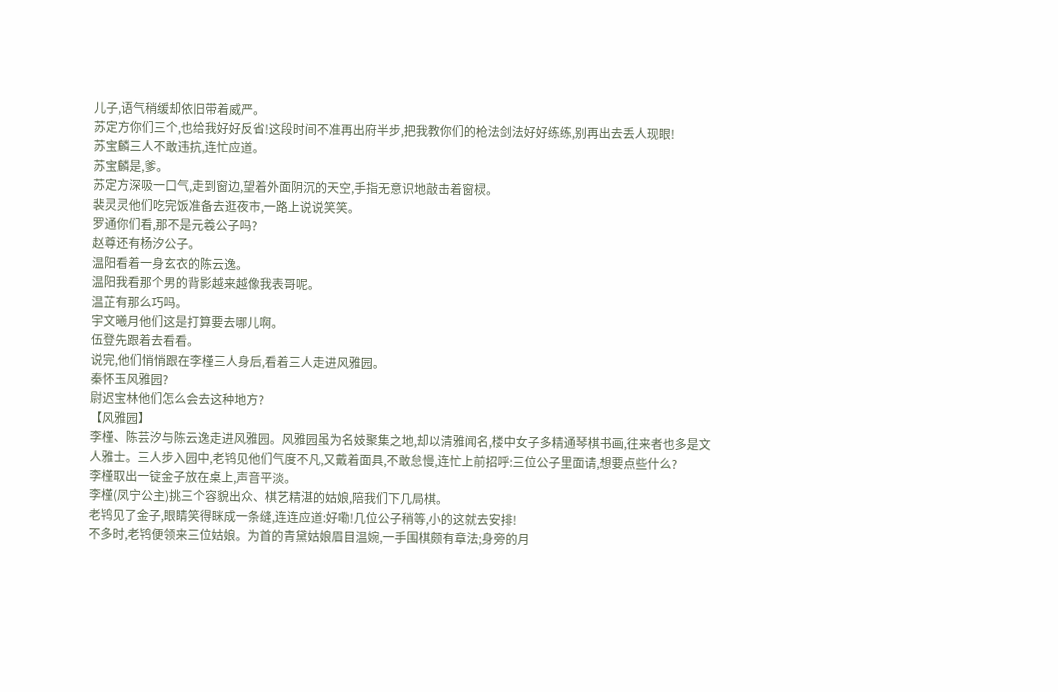儿子,语气稍缓却依旧带着威严。
苏定方你们三个,也给我好好反省!这段时间不准再出府半步,把我教你们的枪法剑法好好练练,别再出去丢人现眼!
苏宝麟三人不敢违抗,连忙应道。
苏宝麟是,爹。
苏定方深吸一口气,走到窗边,望着外面阴沉的天空,手指无意识地敲击着窗棂。
裴灵灵他们吃完饭准备去逛夜市,一路上说说笑笑。
罗通你们看,那不是元羲公子吗?
赵尊还有杨汐公子。
温阳看着一身玄衣的陈云逸。
温阳我看那个男的背影越来越像我表哥呢。
温芷有那么巧吗。
宇文曦月他们这是打算要去哪儿啊。
伍登先跟着去看看。
说完,他们悄悄跟在李槿三人身后,看着三人走进风雅园。
秦怀玉风雅园?
尉迟宝林他们怎么会去这种地方?
【风雅园】
李槿、陈芸汐与陈云逸走进风雅园。风雅园虽为名妓聚集之地,却以清雅闻名,楼中女子多精通琴棋书画,往来者也多是文人雅士。三人步入园中,老鸨见他们气度不凡,又戴着面具,不敢怠慢,连忙上前招呼:三位公子里面请,想要点些什么?
李槿取出一锭金子放在桌上,声音平淡。
李槿(凤宁公主)挑三个容貌出众、棋艺精湛的姑娘,陪我们下几局棋。
老鸨见了金子,眼睛笑得眯成一条缝,连连应道:好嘞!几位公子稍等,小的这就去安排!
不多时,老鸨便领来三位姑娘。为首的青黛姑娘眉目温婉,一手围棋颇有章法;身旁的月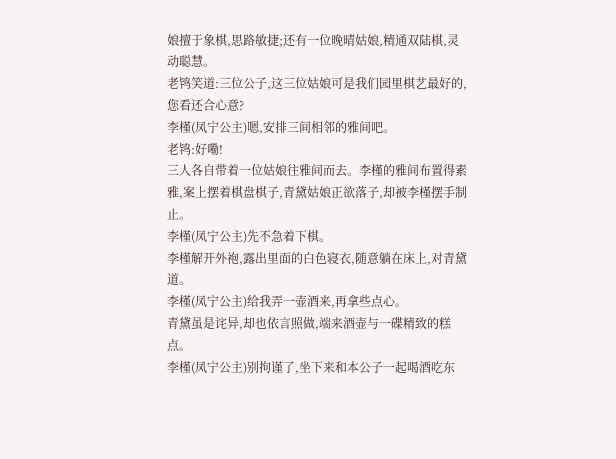娘擅于象棋,思路敏捷;还有一位晚晴姑娘,精通双陆棋,灵动聪慧。
老鸨笑道:三位公子,这三位姑娘可是我们园里棋艺最好的,您看还合心意?
李槿(凤宁公主)嗯,安排三间相邻的雅间吧。
老鸨:好嘞!
三人各自带着一位姑娘往雅间而去。李槿的雅间布置得素雅,案上摆着棋盘棋子,青黛姑娘正欲落子,却被李槿摆手制止。
李槿(凤宁公主)先不急着下棋。
李槿解开外袍,露出里面的白色寝衣,随意躺在床上,对青黛道。
李槿(凤宁公主)给我弄一壶酒来,再拿些点心。
青黛虽是诧异,却也依言照做,端来酒壶与一碟精致的糕点。
李槿(凤宁公主)别拘谨了,坐下来和本公子一起喝酒吃东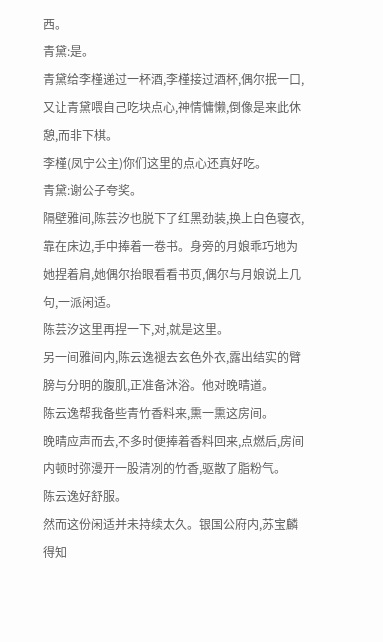西。
青黛:是。
青黛给李槿递过一杯酒,李槿接过酒杯,偶尔抿一口,又让青黛喂自己吃块点心,神情慵懒,倒像是来此休憩,而非下棋。
李槿(凤宁公主)你们这里的点心还真好吃。
青黛:谢公子夸奖。
隔壁雅间,陈芸汐也脱下了红黑劲装,换上白色寝衣,靠在床边,手中捧着一卷书。身旁的月娘乖巧地为她捏着肩,她偶尔抬眼看看书页,偶尔与月娘说上几句,一派闲适。
陈芸汐这里再捏一下,对,就是这里。
另一间雅间内,陈云逸褪去玄色外衣,露出结实的臂膀与分明的腹肌,正准备沐浴。他对晚晴道。
陈云逸帮我备些青竹香料来,熏一熏这房间。
晚晴应声而去,不多时便捧着香料回来,点燃后,房间内顿时弥漫开一股清冽的竹香,驱散了脂粉气。
陈云逸好舒服。
然而这份闲适并未持续太久。银国公府内,苏宝麟得知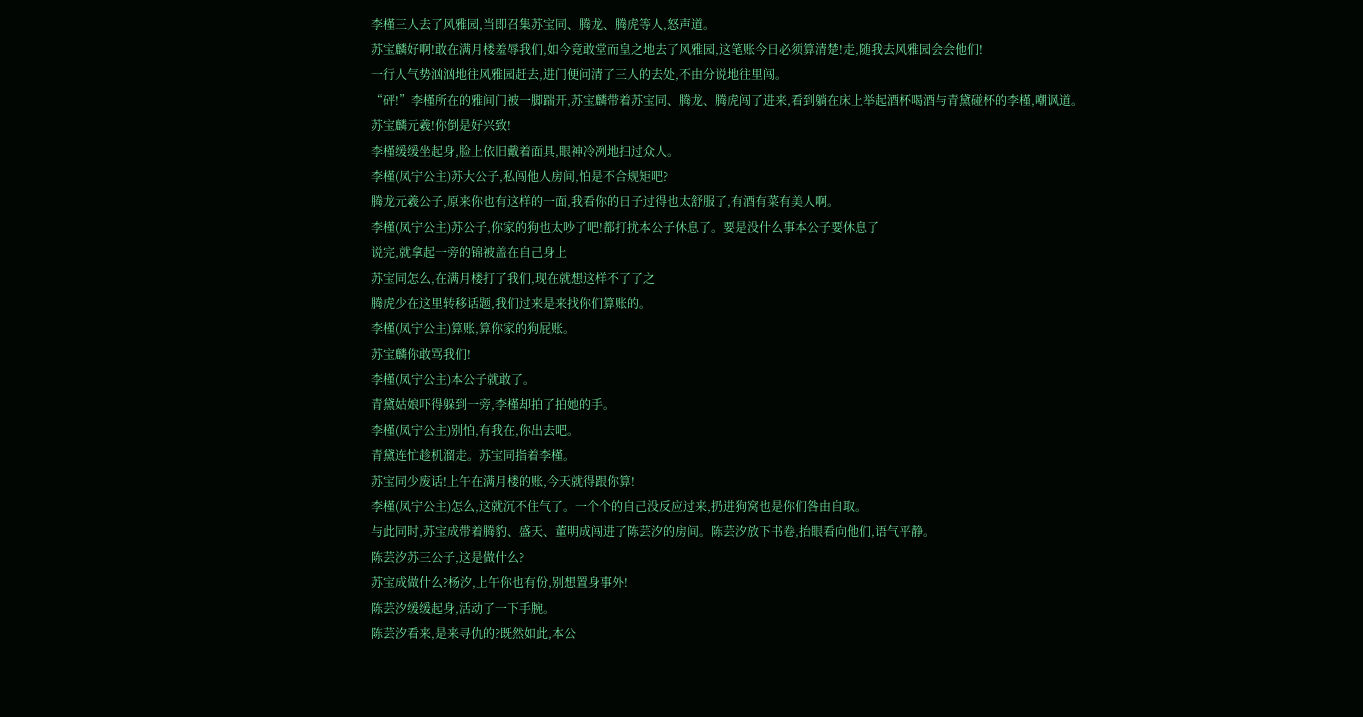李槿三人去了风雅园,当即召集苏宝同、腾龙、腾虎等人,怒声道。
苏宝麟好啊!敢在满月楼羞辱我们,如今竟敢堂而皇之地去了风雅园,这笔账今日必须算清楚!走,随我去风雅园会会他们!
一行人气势汹汹地往风雅园赶去,进门便问清了三人的去处,不由分说地往里闯。
“砰!”李槿所在的雅间门被一脚踹开,苏宝麟带着苏宝同、腾龙、腾虎闯了进来,看到躺在床上举起酒杯喝酒与青黛碰杯的李槿,嘲讽道。
苏宝麟元羲!你倒是好兴致!
李槿缓缓坐起身,脸上依旧戴着面具,眼神冷冽地扫过众人。
李槿(凤宁公主)苏大公子,私闯他人房间,怕是不合规矩吧?
腾龙元羲公子,原来你也有这样的一面,我看你的日子过得也太舒服了,有酒有菜有美人啊。
李槿(凤宁公主)苏公子,你家的狗也太吵了吧!都打扰本公子休息了。要是没什么事本公子要休息了
说完,就拿起一旁的锦被盖在自己身上
苏宝同怎么,在满月楼打了我们,现在就想这样不了了之
腾虎少在这里转移话题,我们过来是来找你们算账的。
李槿(凤宁公主)算账,算你家的狗屁账。
苏宝麟你敢骂我们!
李槿(凤宁公主)本公子就敢了。
青黛姑娘吓得躲到一旁,李槿却拍了拍她的手。
李槿(凤宁公主)别怕,有我在,你出去吧。
青黛连忙趁机溜走。苏宝同指着李槿。
苏宝同少废话!上午在满月楼的账,今天就得跟你算!
李槿(凤宁公主)怎么,这就沉不住气了。一个个的自己没反应过来,扔进狗窝也是你们咎由自取。
与此同时,苏宝成带着腾豹、盛天、董明成闯进了陈芸汐的房间。陈芸汐放下书卷,抬眼看向他们,语气平静。
陈芸汐苏三公子,这是做什么?
苏宝成做什么?杨汐,上午你也有份,别想置身事外!
陈芸汐缓缓起身,活动了一下手腕。
陈芸汐看来,是来寻仇的?既然如此,本公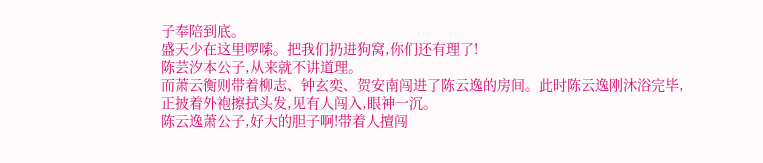子奉陪到底。
盛天少在这里啰嗦。把我们扔进狗窝,你们还有理了!
陈芸汐本公子,从来就不讲道理。
而萧云衡则带着柳志、钟玄奕、贺安南闯进了陈云逸的房间。此时陈云逸刚沐浴完毕,正披着外袍擦拭头发,见有人闯入,眼神一沉。
陈云逸萧公子,好大的胆子啊!带着人擅闯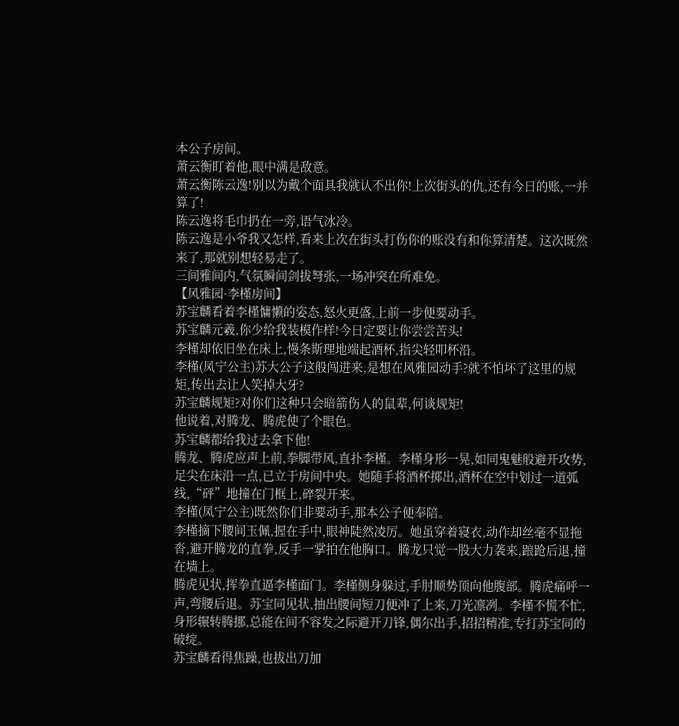本公子房间。
萧云衡盯着他,眼中满是敌意。
萧云衡陈云逸!别以为戴个面具我就认不出你!上次街头的仇,还有今日的账,一并算了!
陈云逸将毛巾扔在一旁,语气冰冷。
陈云逸是小爷我又怎样,看来上次在街头打伤你的账没有和你算清楚。这次既然来了,那就别想轻易走了。
三间雅间内,气氛瞬间剑拔弩张,一场冲突在所难免。
【风雅园·李槿房间】
苏宝麟看着李槿慵懒的姿态,怒火更盛,上前一步便要动手。
苏宝麟元羲,你少给我装模作样!今日定要让你尝尝苦头!
李槿却依旧坐在床上,慢条斯理地端起酒杯,指尖轻叩杯沿。
李槿(凤宁公主)苏大公子这般闯进来,是想在风雅园动手?就不怕坏了这里的规矩,传出去让人笑掉大牙?
苏宝麟规矩?对你们这种只会暗箭伤人的鼠辈,何谈规矩!
他说着,对腾龙、腾虎使了个眼色。
苏宝麟都给我过去拿下他!
腾龙、腾虎应声上前,拳脚带风,直扑李槿。李槿身形一晃,如同鬼魅般避开攻势,足尖在床沿一点,已立于房间中央。她随手将酒杯掷出,酒杯在空中划过一道弧线,“砰”地撞在门框上,碎裂开来。
李槿(凤宁公主)既然你们非要动手,那本公子便奉陪。
李槿摘下腰间玉佩,握在手中,眼神陡然凌厉。她虽穿着寝衣,动作却丝毫不显拖沓,避开腾龙的直拳,反手一掌拍在他胸口。腾龙只觉一股大力袭来,踉跄后退,撞在墙上。
腾虎见状,挥拳直逼李槿面门。李槿侧身躲过,手肘顺势顶向他腹部。腾虎痛呼一声,弯腰后退。苏宝同见状,抽出腰间短刀便冲了上来,刀光凛冽。李槿不慌不忙,身形辗转腾挪,总能在间不容发之际避开刀锋,偶尔出手,招招精准,专打苏宝同的破绽。
苏宝麟看得焦躁,也拔出刀加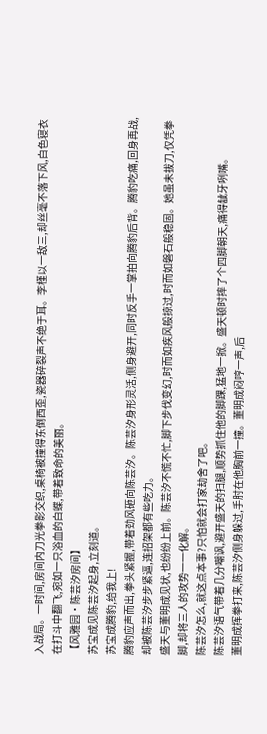入战局。一时间,房间内刀光拳影交织,桌椅被撞得东倒西歪,瓷器碎裂声不绝于耳。李槿以一敌三,却丝毫不落下风,白色寝衣在打斗中翻飞,宛如一只浴血的白蝶,带着致命的美丽。
【风雅园·陈芸汐房间】
苏宝成见陈芸汐起身,立刻道。
苏宝成腾豹,给我上!
腾豹应声而出,拳头紧握,带着劲风砸向陈芸汐。陈芸汐身形灵活,侧身避开,同时反手一掌拍向腾豹后背。腾豹吃痛,回身再战,却被陈芸汐步步紧逼,连招架都有些吃力。
盛天与董明成见状,也纷纷上前。陈芸汐不慌不忙,脚下步伐变幻,时而如疾风般掠过,时而如磐石般稳固。她虽未拔刀,仅凭拳脚,却将三人的攻势一一化解。
陈芸汐怎么,就这点本事?只怕就会打家劫舍了吧。
陈芸汐语气带着几分嘲讽,避开盛天的扫腿,顺势抓住他的脚踝,猛地一掀。盛天顿时摔了个四脚朝天,痛得龇牙咧嘴。
董明成挥拳打来,陈芸汐侧身躲过,手肘在他胸前一撞。董明成闷哼一声,后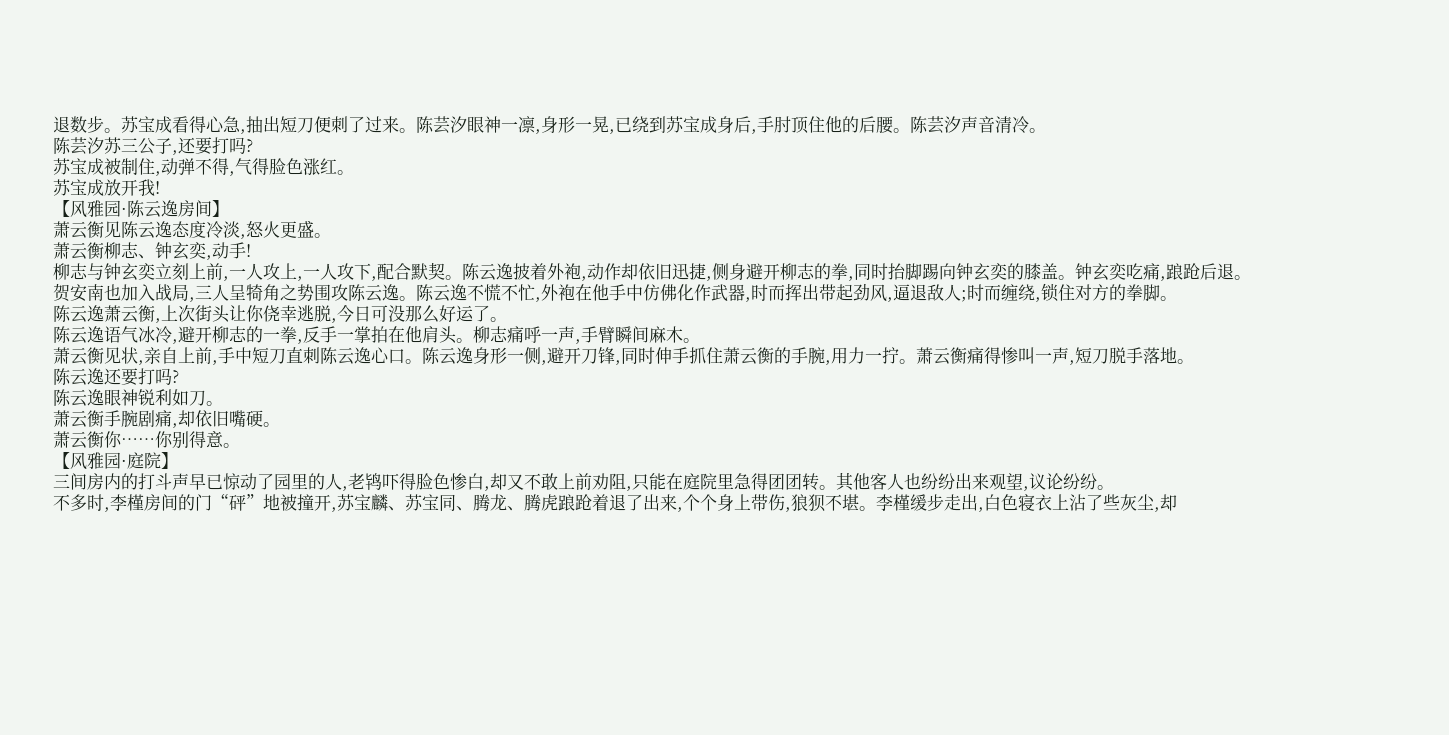退数步。苏宝成看得心急,抽出短刀便刺了过来。陈芸汐眼神一凛,身形一晃,已绕到苏宝成身后,手肘顶住他的后腰。陈芸汐声音清冷。
陈芸汐苏三公子,还要打吗?
苏宝成被制住,动弹不得,气得脸色涨红。
苏宝成放开我!
【风雅园·陈云逸房间】
萧云衡见陈云逸态度冷淡,怒火更盛。
萧云衡柳志、钟玄奕,动手!
柳志与钟玄奕立刻上前,一人攻上,一人攻下,配合默契。陈云逸披着外袍,动作却依旧迅捷,侧身避开柳志的拳,同时抬脚踢向钟玄奕的膝盖。钟玄奕吃痛,踉跄后退。
贺安南也加入战局,三人呈犄角之势围攻陈云逸。陈云逸不慌不忙,外袍在他手中仿佛化作武器,时而挥出带起劲风,逼退敌人;时而缠绕,锁住对方的拳脚。
陈云逸萧云衡,上次街头让你侥幸逃脱,今日可没那么好运了。
陈云逸语气冰冷,避开柳志的一拳,反手一掌拍在他肩头。柳志痛呼一声,手臂瞬间麻木。
萧云衡见状,亲自上前,手中短刀直刺陈云逸心口。陈云逸身形一侧,避开刀锋,同时伸手抓住萧云衡的手腕,用力一拧。萧云衡痛得惨叫一声,短刀脱手落地。
陈云逸还要打吗?
陈云逸眼神锐利如刀。
萧云衡手腕剧痛,却依旧嘴硬。
萧云衡你……你别得意。
【风雅园·庭院】
三间房内的打斗声早已惊动了园里的人,老鸨吓得脸色惨白,却又不敢上前劝阻,只能在庭院里急得团团转。其他客人也纷纷出来观望,议论纷纷。
不多时,李槿房间的门“砰”地被撞开,苏宝麟、苏宝同、腾龙、腾虎踉跄着退了出来,个个身上带伤,狼狈不堪。李槿缓步走出,白色寝衣上沾了些灰尘,却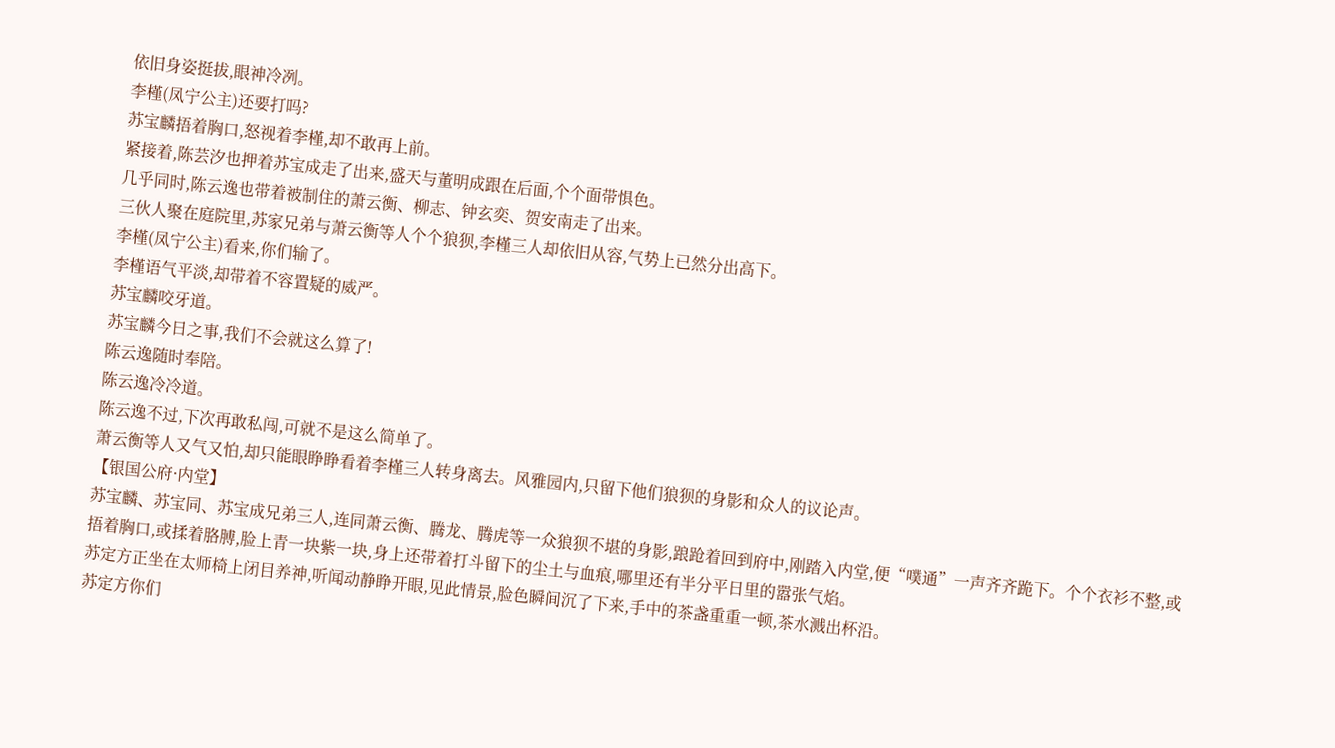依旧身姿挺拔,眼神冷冽。
李槿(凤宁公主)还要打吗?
苏宝麟捂着胸口,怒视着李槿,却不敢再上前。
紧接着,陈芸汐也押着苏宝成走了出来,盛天与董明成跟在后面,个个面带惧色。
几乎同时,陈云逸也带着被制住的萧云衡、柳志、钟玄奕、贺安南走了出来。
三伙人聚在庭院里,苏家兄弟与萧云衡等人个个狼狈,李槿三人却依旧从容,气势上已然分出高下。
李槿(凤宁公主)看来,你们输了。
李槿语气平淡,却带着不容置疑的威严。
苏宝麟咬牙道。
苏宝麟今日之事,我们不会就这么算了!
陈云逸随时奉陪。
陈云逸冷冷道。
陈云逸不过,下次再敢私闯,可就不是这么简单了。
萧云衡等人又气又怕,却只能眼睁睁看着李槿三人转身离去。风雅园内,只留下他们狼狈的身影和众人的议论声。
【银国公府·内堂】
苏宝麟、苏宝同、苏宝成兄弟三人,连同萧云衡、腾龙、腾虎等一众狼狈不堪的身影,踉跄着回到府中,刚踏入内堂,便“噗通”一声齐齐跪下。个个衣衫不整,或捂着胸口,或揉着胳膊,脸上青一块紫一块,身上还带着打斗留下的尘土与血痕,哪里还有半分平日里的嚣张气焰。
苏定方正坐在太师椅上闭目养神,听闻动静睁开眼,见此情景,脸色瞬间沉了下来,手中的茶盏重重一顿,茶水溅出杯沿。
苏定方你们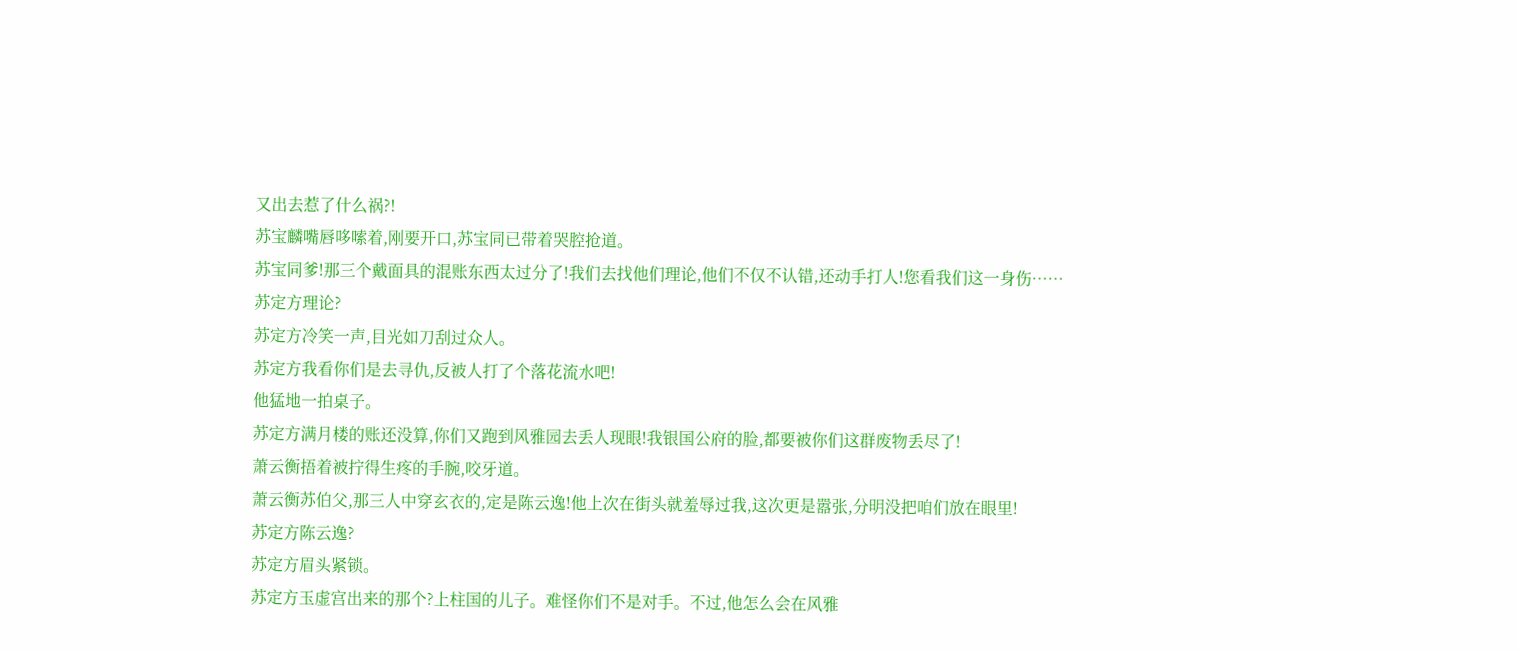又出去惹了什么祸?!
苏宝麟嘴唇哆嗦着,刚要开口,苏宝同已带着哭腔抢道。
苏宝同爹!那三个戴面具的混账东西太过分了!我们去找他们理论,他们不仅不认错,还动手打人!您看我们这一身伤……
苏定方理论?
苏定方冷笑一声,目光如刀刮过众人。
苏定方我看你们是去寻仇,反被人打了个落花流水吧!
他猛地一拍桌子。
苏定方满月楼的账还没算,你们又跑到风雅园去丢人现眼!我银国公府的脸,都要被你们这群废物丢尽了!
萧云衡捂着被拧得生疼的手腕,咬牙道。
萧云衡苏伯父,那三人中穿玄衣的,定是陈云逸!他上次在街头就羞辱过我,这次更是嚣张,分明没把咱们放在眼里!
苏定方陈云逸?
苏定方眉头紧锁。
苏定方玉虚宫出来的那个?上柱国的儿子。难怪你们不是对手。不过,他怎么会在风雅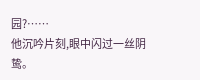园?……
他沉吟片刻,眼中闪过一丝阴鸷。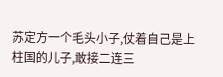苏定方一个毛头小子,仗着自己是上柱国的儿子,敢接二连三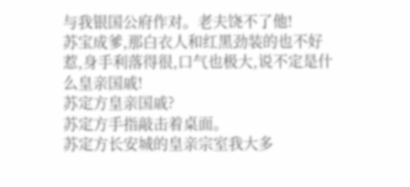与我银国公府作对。老夫饶不了他!
苏宝成爹,那白衣人和红黑劲装的也不好惹,身手利落得很,口气也极大,说不定是什么皇亲国戚!
苏定方皇亲国戚?
苏定方手指敲击着桌面。
苏定方长安城的皇亲宗室我大多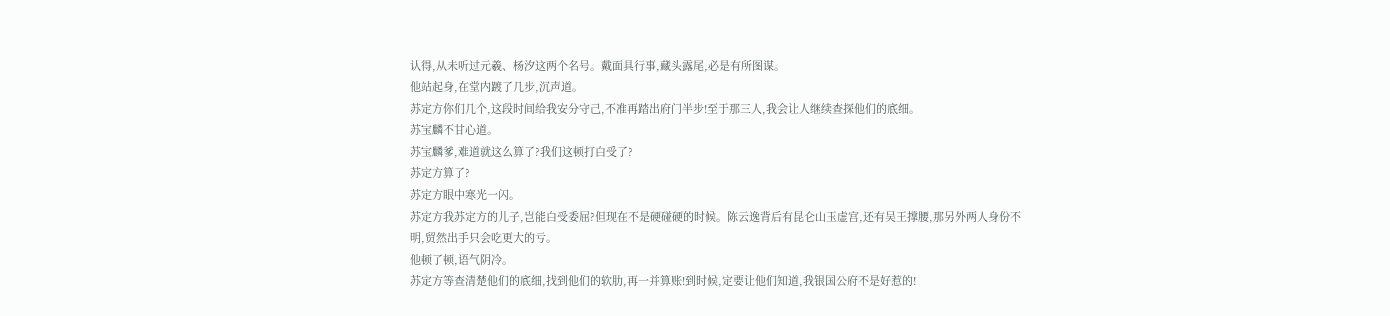认得,从未听过元羲、杨汐这两个名号。戴面具行事,藏头露尾,必是有所图谋。
他站起身,在堂内踱了几步,沉声道。
苏定方你们几个,这段时间给我安分守己,不准再踏出府门半步!至于那三人,我会让人继续查探他们的底细。
苏宝麟不甘心道。
苏宝麟爹,难道就这么算了?我们这顿打白受了?
苏定方算了?
苏定方眼中寒光一闪。
苏定方我苏定方的儿子,岂能白受委屈?但现在不是硬碰硬的时候。陈云逸背后有昆仑山玉虚宫,还有吴王撑腰,那另外两人身份不明,贸然出手只会吃更大的亏。
他顿了顿,语气阴冷。
苏定方等查清楚他们的底细,找到他们的软肋,再一并算账!到时候,定要让他们知道,我银国公府不是好惹的!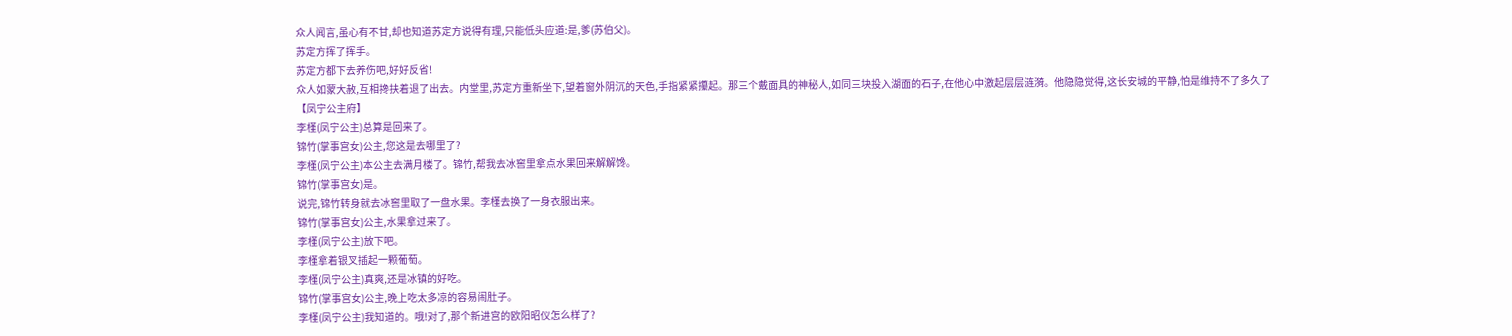众人闻言,虽心有不甘,却也知道苏定方说得有理,只能低头应道:是,爹(苏伯父)。
苏定方挥了挥手。
苏定方都下去养伤吧,好好反省!
众人如蒙大赦,互相搀扶着退了出去。内堂里,苏定方重新坐下,望着窗外阴沉的天色,手指紧紧攥起。那三个戴面具的神秘人,如同三块投入湖面的石子,在他心中激起层层涟漪。他隐隐觉得,这长安城的平静,怕是维持不了多久了
【凤宁公主府】
李槿(凤宁公主)总算是回来了。
锦竹(掌事宫女)公主,您这是去哪里了?
李槿(凤宁公主)本公主去满月楼了。锦竹,帮我去冰窖里拿点水果回来解解馋。
锦竹(掌事宫女)是。
说完,锦竹转身就去冰窖里取了一盘水果。李槿去换了一身衣服出来。
锦竹(掌事宫女)公主,水果拿过来了。
李槿(凤宁公主)放下吧。
李槿拿着银叉插起一颗葡萄。
李槿(凤宁公主)真爽,还是冰镇的好吃。
锦竹(掌事宫女)公主,晚上吃太多凉的容易闹肚子。
李槿(凤宁公主)我知道的。哦!对了,那个新进宫的欧阳昭仪怎么样了?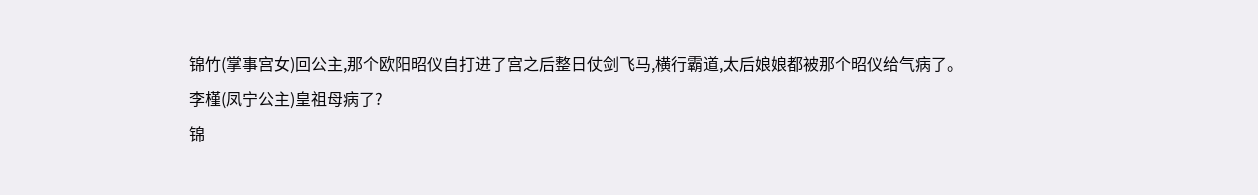锦竹(掌事宫女)回公主,那个欧阳昭仪自打进了宫之后整日仗剑飞马,横行霸道,太后娘娘都被那个昭仪给气病了。
李槿(凤宁公主)皇祖母病了?
锦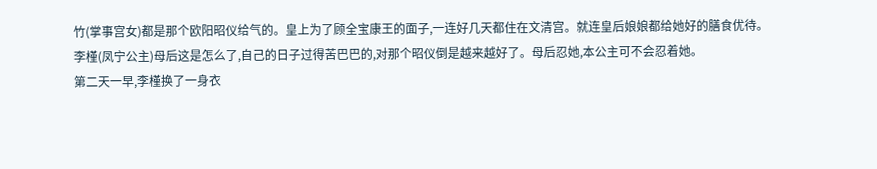竹(掌事宫女)都是那个欧阳昭仪给气的。皇上为了顾全宝康王的面子,一连好几天都住在文清宫。就连皇后娘娘都给她好的膳食优待。
李槿(凤宁公主)母后这是怎么了,自己的日子过得苦巴巴的,对那个昭仪倒是越来越好了。母后忍她,本公主可不会忍着她。
第二天一早,李槿换了一身衣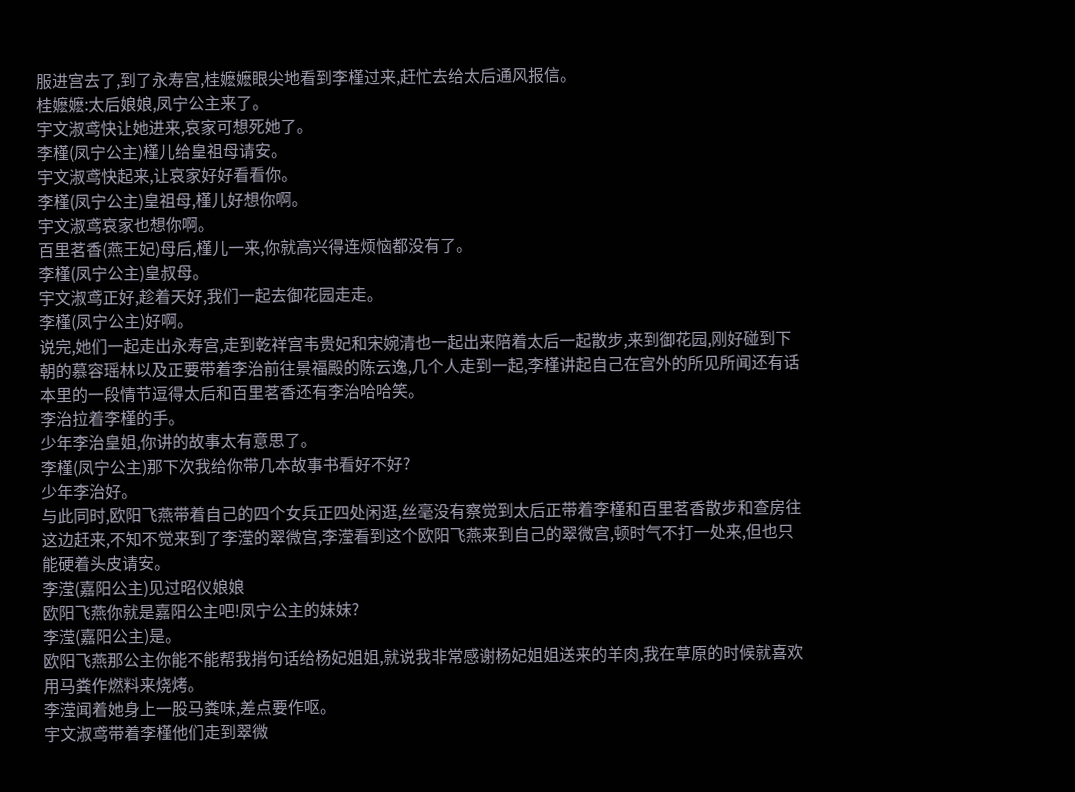服进宫去了,到了永寿宫,桂嬷嬷眼尖地看到李槿过来,赶忙去给太后通风报信。
桂嬷嬷:太后娘娘,凤宁公主来了。
宇文淑鸢快让她进来,哀家可想死她了。
李槿(凤宁公主)槿儿给皇祖母请安。
宇文淑鸢快起来,让哀家好好看看你。
李槿(凤宁公主)皇祖母,槿儿好想你啊。
宇文淑鸢哀家也想你啊。
百里茗香(燕王妃)母后,槿儿一来,你就高兴得连烦恼都没有了。
李槿(凤宁公主)皇叔母。
宇文淑鸢正好,趁着天好,我们一起去御花园走走。
李槿(凤宁公主)好啊。
说完,她们一起走出永寿宫,走到乾祥宫韦贵妃和宋婉清也一起出来陪着太后一起散步,来到御花园,刚好碰到下朝的慕容瑶林以及正要带着李治前往景福殿的陈云逸,几个人走到一起,李槿讲起自己在宫外的所见所闻还有话本里的一段情节逗得太后和百里茗香还有李治哈哈笑。
李治拉着李槿的手。
少年李治皇姐,你讲的故事太有意思了。
李槿(凤宁公主)那下次我给你带几本故事书看好不好?
少年李治好。
与此同时,欧阳飞燕带着自己的四个女兵正四处闲逛,丝毫没有察觉到太后正带着李槿和百里茗香散步和查房往这边赶来,不知不觉来到了李滢的翠微宫,李滢看到这个欧阳飞燕来到自己的翠微宫,顿时气不打一处来,但也只能硬着头皮请安。
李滢(嘉阳公主)见过昭仪娘娘
欧阳飞燕你就是嘉阳公主吧!凤宁公主的妹妹?
李滢(嘉阳公主)是。
欧阳飞燕那公主你能不能帮我捎句话给杨妃姐姐,就说我非常感谢杨妃姐姐送来的羊肉,我在草原的时候就喜欢用马粪作燃料来烧烤。
李滢闻着她身上一股马粪味,差点要作呕。
宇文淑鸢带着李槿他们走到翠微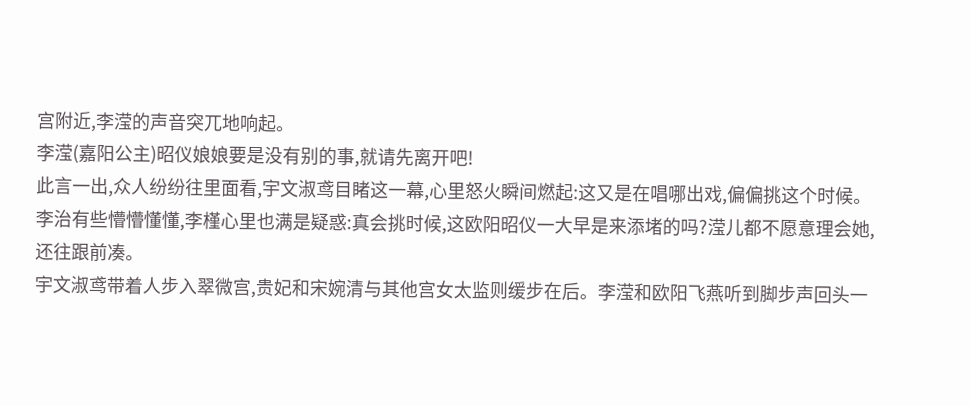宫附近,李滢的声音突兀地响起。
李滢(嘉阳公主)昭仪娘娘要是没有别的事,就请先离开吧!
此言一出,众人纷纷往里面看,宇文淑鸢目睹这一幕,心里怒火瞬间燃起:这又是在唱哪出戏,偏偏挑这个时候。
李治有些懵懵懂懂,李槿心里也满是疑惑:真会挑时候,这欧阳昭仪一大早是来添堵的吗?滢儿都不愿意理会她,还往跟前凑。
宇文淑鸢带着人步入翠微宫,贵妃和宋婉清与其他宫女太监则缓步在后。李滢和欧阳飞燕听到脚步声回头一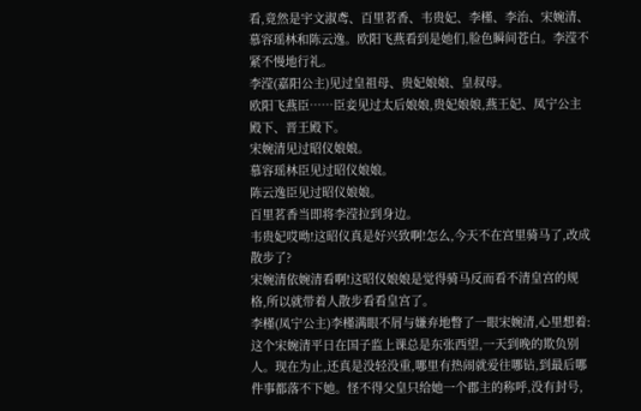看,竟然是宇文淑鸢、百里茗香、韦贵妃、李槿、李治、宋婉清、慕容瑶林和陈云逸。欧阳飞燕看到是她们,脸色瞬间苍白。李滢不紧不慢地行礼。
李滢(嘉阳公主)见过皇祖母、贵妃娘娘、皇叔母。
欧阳飞燕臣……臣妾见过太后娘娘,贵妃娘娘,燕王妃、凤宁公主殿下、晋王殿下。
宋婉清见过昭仪娘娘。
慕容瑶林臣见过昭仪娘娘。
陈云逸臣见过昭仪娘娘。
百里茗香当即将李滢拉到身边。
韦贵妃哎呦!这昭仪真是好兴致啊!怎么,今天不在宫里骑马了,改成散步了?
宋婉清依婉清看啊!这昭仪娘娘是觉得骑马反而看不清皇宫的规格,所以就带着人散步看看皇宫了。
李槿(凤宁公主)李槿满眼不屑与嫌弃地瞥了一眼宋婉清,心里想着:这个宋婉清平日在国子监上课总是东张西望,一天到晚的欺负别人。现在为止,还真是没轻没重,哪里有热闹就爱往哪钻,到最后哪件事都落不下她。怪不得父皇只给她一个郡主的称呼,没有封号,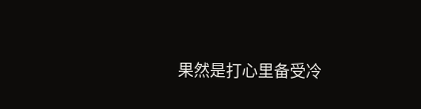果然是打心里备受冷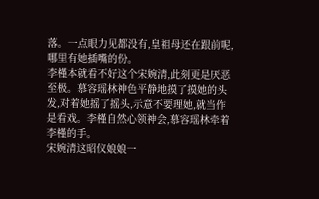落。一点眼力见都没有,皇祖母还在跟前呢,哪里有她插嘴的份。
李槿本就看不好这个宋婉清,此刻更是厌恶至极。慕容瑶林神色平静地摸了摸她的头发,对着她摇了摇头,示意不要理她,就当作是看戏。李槿自然心领神会,慕容瑶林牵着李槿的手。
宋婉清这昭仪娘娘一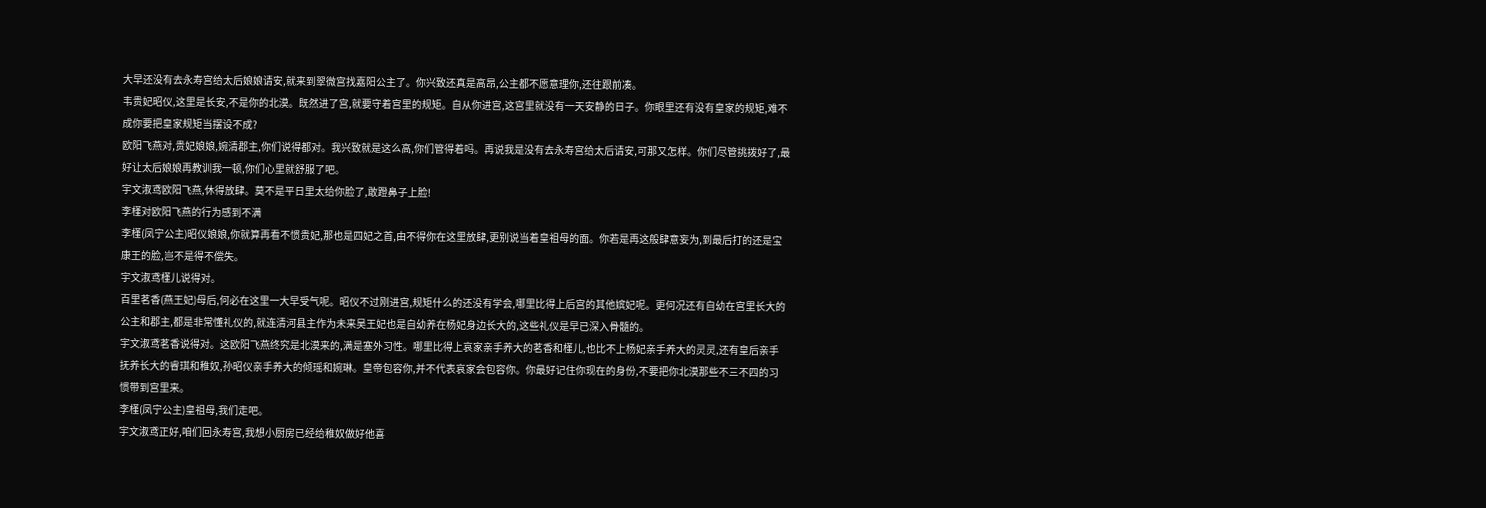大早还没有去永寿宫给太后娘娘请安,就来到翠微宫找嘉阳公主了。你兴致还真是高昂,公主都不愿意理你,还往跟前凑。
韦贵妃昭仪,这里是长安,不是你的北漠。既然进了宫,就要守着宫里的规矩。自从你进宫,这宫里就没有一天安静的日子。你眼里还有没有皇家的规矩,难不成你要把皇家规矩当摆设不成?
欧阳飞燕对,贵妃娘娘,婉清郡主,你们说得都对。我兴致就是这么高,你们管得着吗。再说我是没有去永寿宫给太后请安,可那又怎样。你们尽管挑拨好了,最好让太后娘娘再教训我一顿,你们心里就舒服了吧。
宇文淑鸢欧阳飞燕,休得放肆。莫不是平日里太给你脸了,敢蹬鼻子上脸!
李槿对欧阳飞燕的行为感到不满
李槿(凤宁公主)昭仪娘娘,你就算再看不惯贵妃,那也是四妃之首,由不得你在这里放肆,更别说当着皇祖母的面。你若是再这般肆意妄为,到最后打的还是宝康王的脸,岂不是得不偿失。
宇文淑鸢槿儿说得对。
百里茗香(燕王妃)母后,何必在这里一大早受气呢。昭仪不过刚进宫,规矩什么的还没有学会,哪里比得上后宫的其他嫔妃呢。更何况还有自幼在宫里长大的公主和郡主,都是非常懂礼仪的,就连清河县主作为未来吴王妃也是自幼养在杨妃身边长大的,这些礼仪是早已深入骨髓的。
宇文淑鸢茗香说得对。这欧阳飞燕终究是北漠来的,满是塞外习性。哪里比得上哀家亲手养大的茗香和槿儿,也比不上杨妃亲手养大的灵灵,还有皇后亲手抚养长大的睿琪和稚奴,孙昭仪亲手养大的倾瑶和婉琳。皇帝包容你,并不代表哀家会包容你。你最好记住你现在的身份,不要把你北漠那些不三不四的习惯带到宫里来。
李槿(凤宁公主)皇祖母,我们走吧。
宇文淑鸢正好,咱们回永寿宫,我想小厨房已经给稚奴做好他喜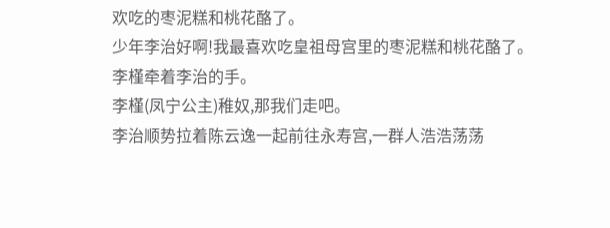欢吃的枣泥糕和桃花酪了。
少年李治好啊!我最喜欢吃皇祖母宫里的枣泥糕和桃花酪了。
李槿牵着李治的手。
李槿(凤宁公主)稚奴,那我们走吧。
李治顺势拉着陈云逸一起前往永寿宫,一群人浩浩荡荡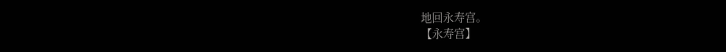地回永寿宫。
【永寿宫】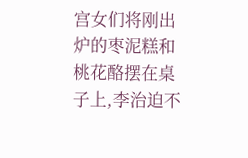宫女们将刚出炉的枣泥糕和桃花酪摆在桌子上,李治迫不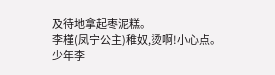及待地拿起枣泥糕。
李槿(凤宁公主)稚奴,烫啊!小心点。
少年李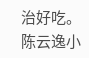治好吃。
陈云逸小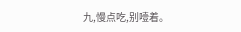九,慢点吃,别噎着。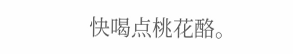快喝点桃花酪。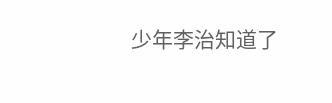少年李治知道了